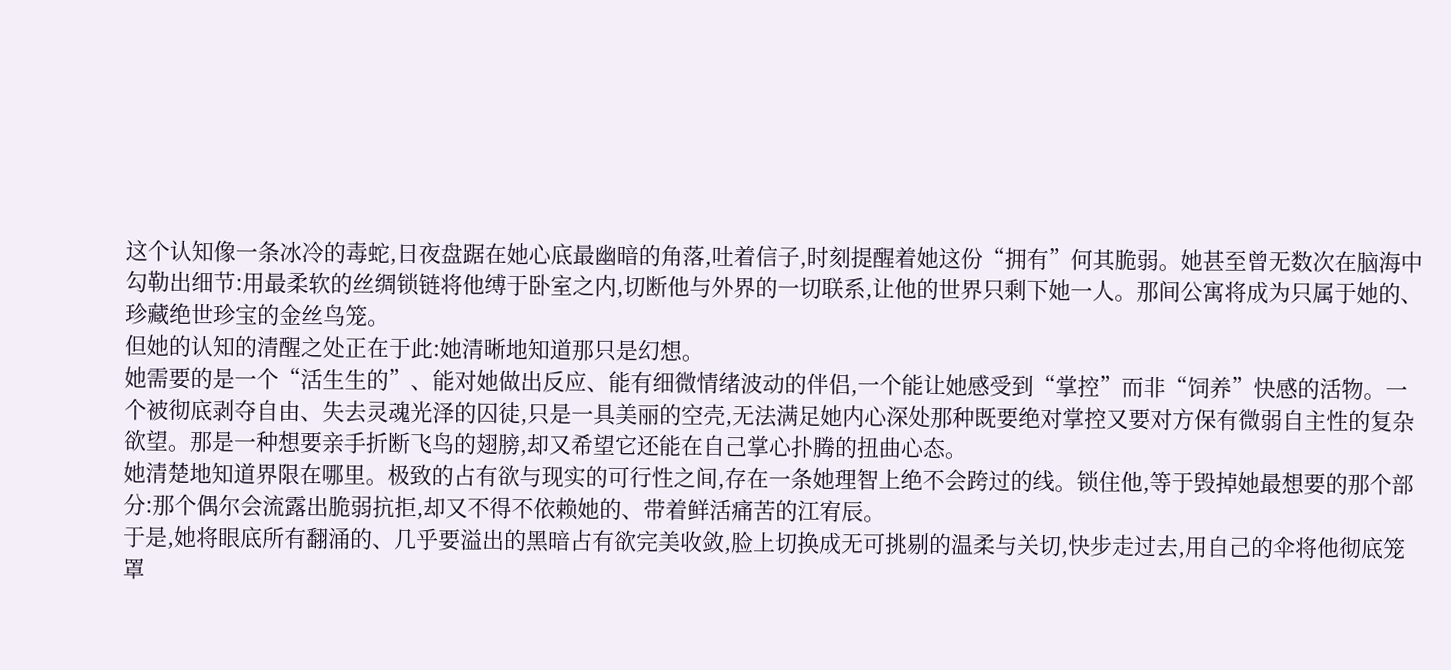这个认知像一条冰冷的毒蛇,日夜盘踞在她心底最幽暗的角落,吐着信子,时刻提醒着她这份“拥有”何其脆弱。她甚至曾无数次在脑海中勾勒出细节:用最柔软的丝绸锁链将他缚于卧室之内,切断他与外界的一切联系,让他的世界只剩下她一人。那间公寓将成为只属于她的、珍藏绝世珍宝的金丝鸟笼。
但她的认知的清醒之处正在于此:她清晰地知道那只是幻想。
她需要的是一个“活生生的”、能对她做出反应、能有细微情绪波动的伴侣,一个能让她感受到“掌控”而非“饲养”快感的活物。一个被彻底剥夺自由、失去灵魂光泽的囚徒,只是一具美丽的空壳,无法满足她内心深处那种既要绝对掌控又要对方保有微弱自主性的复杂欲望。那是一种想要亲手折断飞鸟的翅膀,却又希望它还能在自己掌心扑腾的扭曲心态。
她清楚地知道界限在哪里。极致的占有欲与现实的可行性之间,存在一条她理智上绝不会跨过的线。锁住他,等于毁掉她最想要的那个部分:那个偶尔会流露出脆弱抗拒,却又不得不依赖她的、带着鲜活痛苦的江宥辰。
于是,她将眼底所有翻涌的、几乎要溢出的黑暗占有欲完美收敛,脸上切换成无可挑剔的温柔与关切,快步走过去,用自己的伞将他彻底笼罩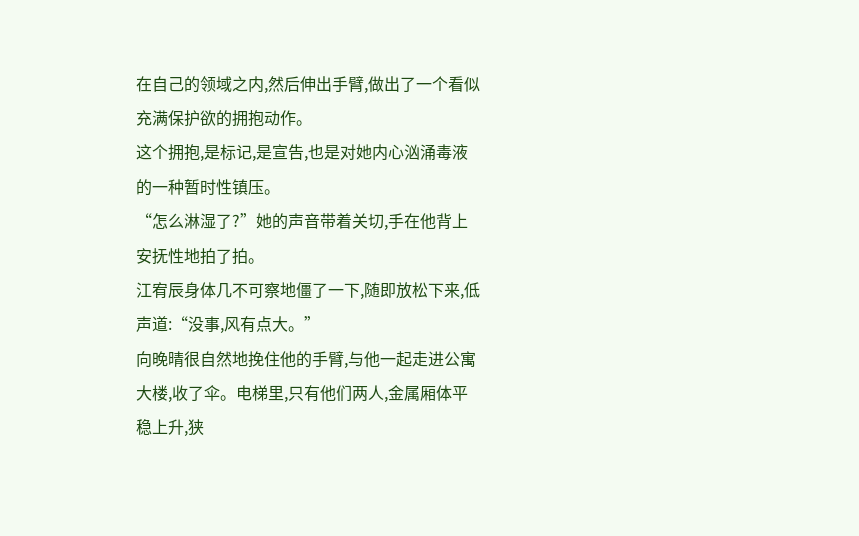在自己的领域之内,然后伸出手臂,做出了一个看似充满保护欲的拥抱动作。
这个拥抱,是标记,是宣告,也是对她内心汹涌毒液的一种暂时性镇压。
“怎么淋湿了?”她的声音带着关切,手在他背上安抚性地拍了拍。
江宥辰身体几不可察地僵了一下,随即放松下来,低声道:“没事,风有点大。”
向晚晴很自然地挽住他的手臂,与他一起走进公寓大楼,收了伞。电梯里,只有他们两人,金属厢体平稳上升,狭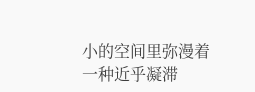小的空间里弥漫着一种近乎凝滞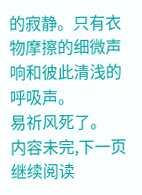的寂静。只有衣物摩擦的细微声响和彼此清浅的呼吸声。
易祈风死了。
内容未完,下一页继续阅读